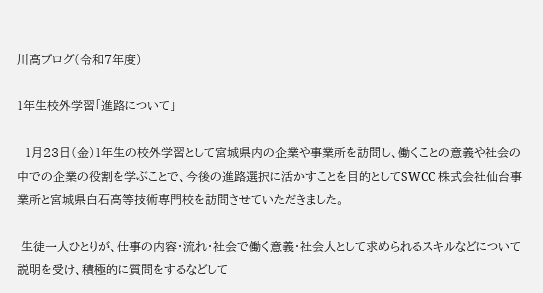川高ブログ(令和7年度)

1年生校外学習「進路について」

  1月23日(金)1年生の校外学習として宮城県内の企業や事業所を訪問し、働くことの意義や社会の中での企業の役割を学ぶことで、今後の進路選択に活かすことを目的としてSWCC 株式会社仙台事業所と宮城県白石高等技術専門校を訪問させていただきました。

 生徒一人ひとりが、仕事の内容・流れ・社会で働く意義・社会人として求められるスキルなどについて説明を受け、積極的に質問をするなどして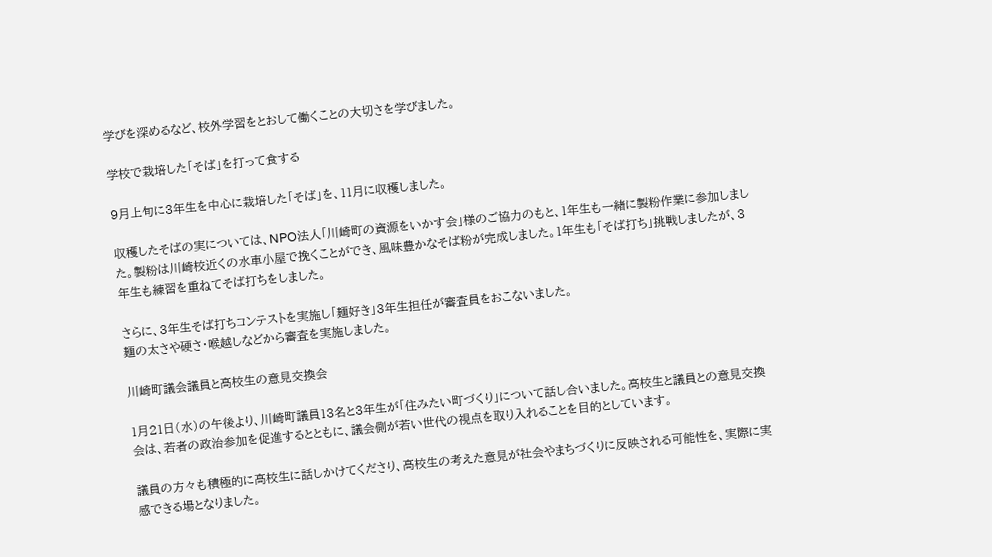学びを深めるなど、校外学習をとおして働くことの大切さを学びました。

学校で栽培した「そば」を打って食する

9月上旬に3年生を中心に栽培した「そば」を、11月に収穫しました。

収穫したそばの実については、NPO法人「川崎町の資源をいかす会」様のご協力のもと、1年生も一緒に製粉作業に参加しました。製粉は川崎校近くの水車小屋で挽くことができ、風味豊かなそば粉が完成しました。1年生も「そば打ち」挑戦しましたが、3年生も練習を重ねてそば打ちをしました。

さらに、3年生そば打ちコンテストを実施し「麺好き」3年生担任が審査員をおこないました。
麺の太さや硬さ・喉越しなどから審査を実施しました。

川崎町議会議員と高校生の意見交換会

1月21日(水)の午後より、川崎町議員13名と3年生が「住みたい町づくり」について話し合いました。高校生と議員との意見交換会は、若者の政治参加を促進するとともに、議会側が若い世代の視点を取り入れることを目的としています。

議員の方々も積極的に高校生に話しかけてくださり、高校生の考えた意見が社会やまちづくりに反映される可能性を、実際に実感できる場となりました。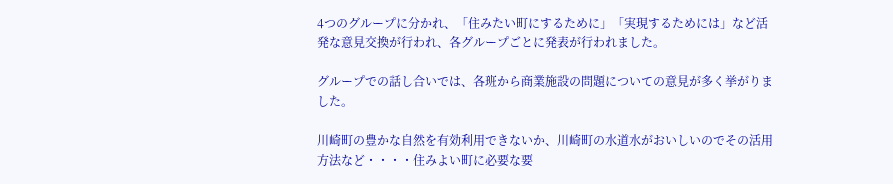4つのグループに分かれ、「住みたい町にするために」「実現するためには」など活発な意見交換が行われ、各グループごとに発表が行われました。

グループでの話し合いでは、各班から商業施設の問題についての意見が多く挙がりました。

川崎町の豊かな自然を有効利用できないか、川崎町の水道水がおいしいのでその活用方法など・・・・住みよい町に必要な要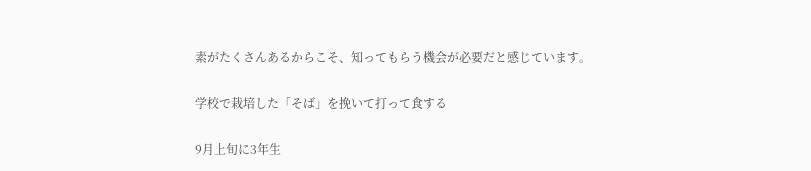素がたくさんあるからこそ、知ってもらう機会が必要だと感じています。

学校で栽培した「そば」を挽いて打って食する

9月上旬に3年生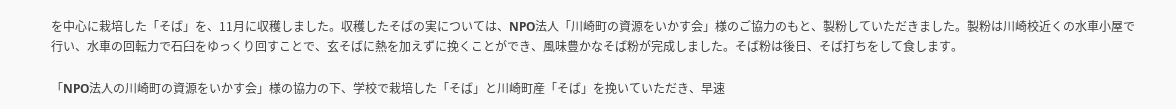を中心に栽培した「そば」を、11月に収穫しました。収穫したそばの実については、NPO法人「川崎町の資源をいかす会」様のご協力のもと、製粉していただきました。製粉は川崎校近くの水車小屋で行い、水車の回転力で石臼をゆっくり回すことで、玄そばに熱を加えずに挽くことができ、風味豊かなそば粉が完成しました。そば粉は後日、そば打ちをして食します。

「NPO法人の川崎町の資源をいかす会」様の協力の下、学校で栽培した「そば」と川崎町産「そば」を挽いていただき、早速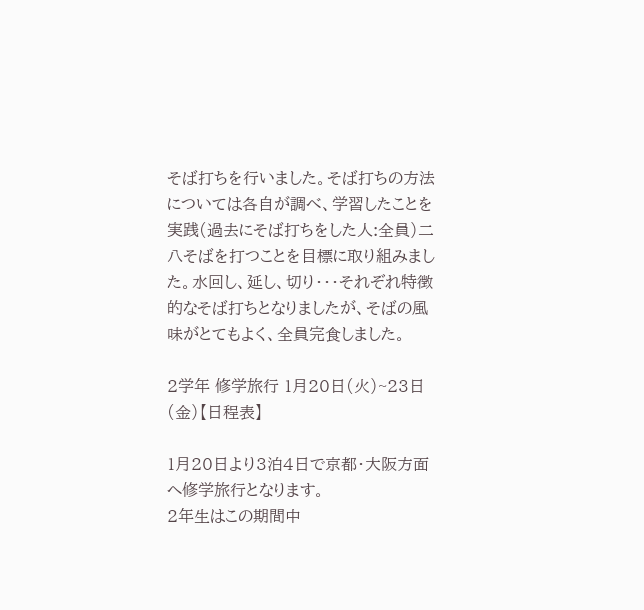そば打ちを行いました。そば打ちの方法については各自が調べ、学習したことを実践(過去にそば打ちをした人:全員)二八そばを打つことを目標に取り組みました。水回し、延し、切り・・・それぞれ特徴的なそば打ちとなりましたが、そばの風味がとてもよく、全員完食しました。

2学年 修学旅行 1月20日(火)~23日(金)【日程表】

1月20日より3泊4日で京都・大阪方面へ修学旅行となります。
2年生はこの期間中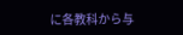に各教科から与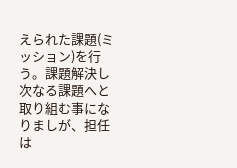えられた課題(ミッション)を行う。課題解決し次なる課題へと取り組む事になりましが、担任は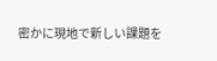密かに現地で新しい課題を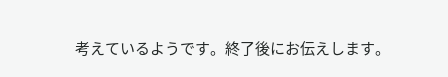考えているようです。終了後にお伝えします。